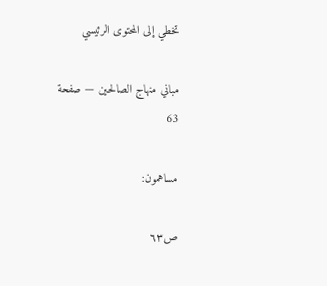تخطي إلى المحتوى الرئيسي

مباني منهاج الصالحين — صفحة 63

مساهمون:

ص٦٣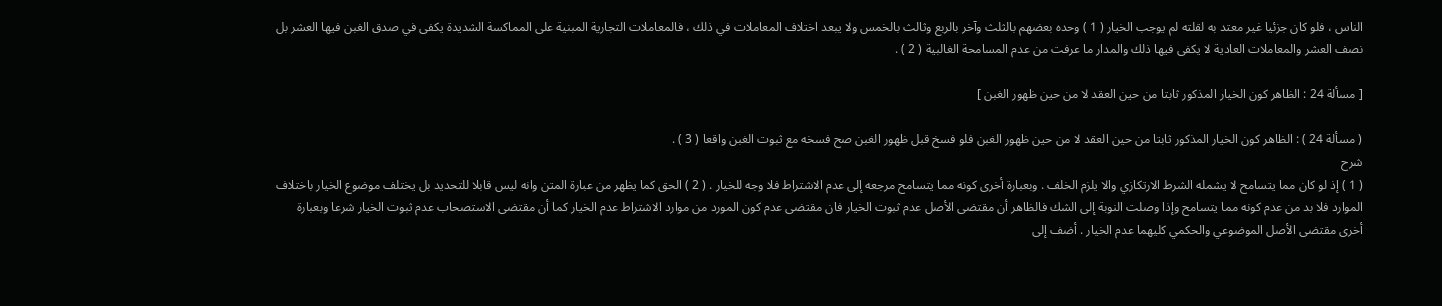الناس ، فلو كان جزئيا غير معتد به لقلته لم يوجب الخيار ( 1 ) وحده بعضهم بالثلث وآخر بالربع وثالث بالخمس ولا يبعد اختلاف المعاملات في ذلك ، فالمعاملات التجارية المبنية على المماكسة الشديدة يكفى في صدق الغبن فيها العشر بل نصف العشر والمعاملات العادية لا يكفى فيها ذلك والمدار ما عرفت من عدم المسامحة الغالبية ( 2 ) .

[ مسألة 24 : الظاهر كون الخيار المذكور ثابتا من حين العقد لا من حين ظهور الغبن ]

( مسألة 24 ) : الظاهر كون الخيار المذكور ثابتا من حين العقد لا من حين ظهور الغبن فلو فسخ قبل ظهور الغبن صح فسخه مع ثبوت الغبن واقعا ( 3 ) .
شرح
( 1 ) إذ لو كان مما يتسامح لا يشمله الشرط الارتكازي والا يلزم الخلف . وبعبارة أخرى كونه مما يتسامح مرجعه إلى عدم الاشتراط فلا وجه للخيار . ( 2 ) الحق كما يظهر من عبارة المتن وانه ليس قابلا للتحديد بل يختلف موضوع الخيار باختلاف الموارد فلا بد من عدم كونه مما يتسامح وإذا وصلت النوبة إلى الشك فالظاهر أن مقتضى الأصل عدم ثبوت الخيار فان مقتضى عدم كون المورد من موارد الاشتراط عدم الخيار كما أن مقتضى الاستصحاب عدم ثبوت الخيار شرعا وبعبارة أخرى مقتضى الأصل الموضوعي والحكمي كليهما عدم الخيار . أضف إلى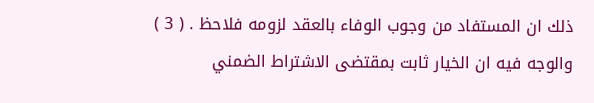ذلك ان المستفاد من وجوب الوفاء بالعقد لزومه فلاحظ . ( 3 ) والوجه فيه ان الخيار ثابت بمقتضى الاشتراط الضمني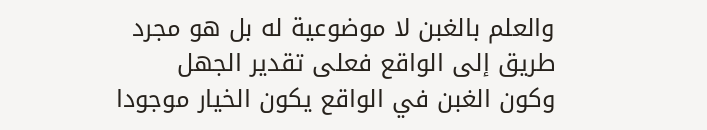والعلم بالغبن لا موضوعية له بل هو مجرد طريق إلى الواقع فعلى تقدير الجهل وكون الغبن في الواقع يكون الخيار موجودا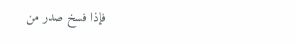فإذا فسخ صدر من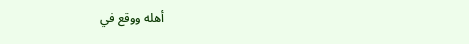أهله ووقع في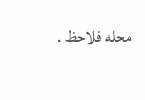محله فلاحظ .